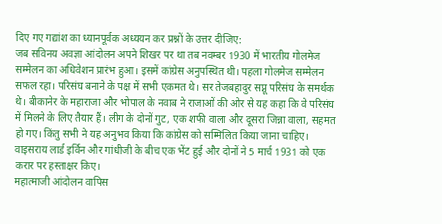दिए गए गद्यांश का ध्यानपूर्वक अध्ययन कर प्रश्नों के उत्तर दीजिए:
जब सविनय अवज्ञा आंदोलन अपने शिखर पर था तब नवम्बर 1930 में भारतीय गोलमेज सम्मेलन का अधिवेशन प्रारंभ हुआ। इसमें कांग्रेस अनुपस्थित थी। पहला गोलमेज सम्मेलन सफल रहा। परिसंघ बनाने के पक्ष में सभी एकमत थे। सर तेजबहादुर सप्नू परिसंघ के समर्थक थे। बीकानेर के महाराजा और भोपाल के नवाब ने राजाओं की ओर से यह कहा कि वे परिसंघ में मिलने के लिए तैयार हैं। लीग के दोनों गुट, एक शफी वाला और दूसरा जिन्ना वाला, सहमत हो गए। किंतु सभी ने यह अनुभव किया कि कांग्रेस को सम्मिलित किया जाना चाहिए। वाइसराय लार्ड इर्विन और गांधीजी के बीच एक भेंट हुई और दोनों ने 5 मार्च 1931 को एक करार पर हस्ताक्षर किए।
महात्माजी आंदोलन वापिस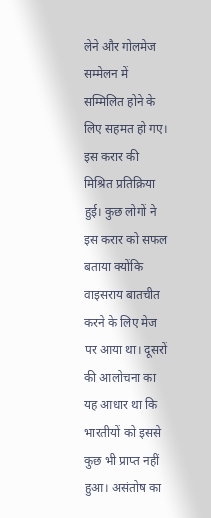लेने और गोलमेज सम्मेलन में सम्मिलित होने के लिए सहमत हो गए। इस करार की मिश्रित प्रतिक्रिया हुई। कुछ लोगों ने इस करार को सफल बताया क्योंकि वाइसराय बातचीत करने के लिए मेज पर आया था। दूसरों की आलोचना का यह आधार था कि भारतीयों को इससे कुछ भी प्राप्त नहीं हुआ। असंतोष का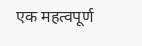एक महत्वपूर्ण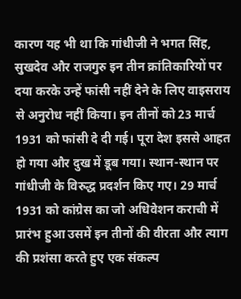कारण यह भी था कि गांधीजी ने भगत सिंह, सुखदेव और राजगुरु इन तीन क्रांतिकारियों पर दया करके उन्हें फांसी नहीं देने के लिए वाइसराय से अनुरोध नहीं किया। इन तीनों को 23 मार्च 1931 को फांसी दे दी गई। पूरा देश इससे आहत हो गया और दुख में डूब गया। स्थान-स्थान पर गांधीजी के विरुद्ध प्रदर्शन किए गए। 29 मार्च 1931 को कांग्रेस का जो अधिवेशन कराची में प्रारंभ हुआ उसमें इन तीनों की वीरता और त्याग की प्रशंसा करते हुए एक संकल्प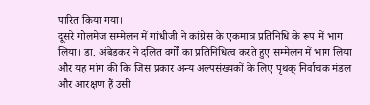पारित किया गया।
दूसरे गोलमेज सम्मेलन में गांधीजी ने कांग्रेस के एकमात्र प्रतिनिधि के रूप में भाग लिया। डा. अंबेडकर ने दलित वर्गों का प्रतिनिधित्व करते हुए सम्मेलन में भाग लिया और यह मांग की कि जिस प्रकार अन्य अल्पसंख्यकों के लिए पृथक् निर्वाचक मंडल और आरक्षण हैं उसी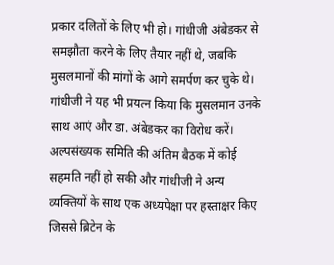प्रकार दलितों के लिए भी हो। गांधीजी अंबेडकर से समझौता करने के लिए तैयार नहीं थे, जबकि मुसलमानों की मांगों के आगे समर्पण कर चुके थे। गांधीजी ने यह भी प्रयत्न किया कि मुसलमान उनके साथ आएं और डा. अंबेडकर का विरोध करें। अल्पसंख्यक समिति की अंतिम बैठक में कोई सहमति नहीं हो सकी और गांधीजी ने अन्य व्यक्तियों के साथ एक अध्यपेक्षा पर हस्ताक्षर किए जिससे ब्रिटेन के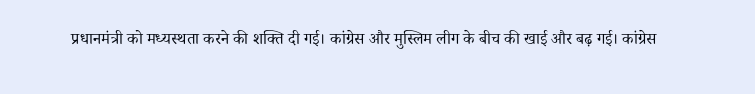प्रधानमंत्री को मध्यस्थता करने की शक्ति दी गई। कांग्रेस और मुस्लिम लीग के बीच की खाई और बढ़ गई। कांग्रेस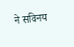ने सविनय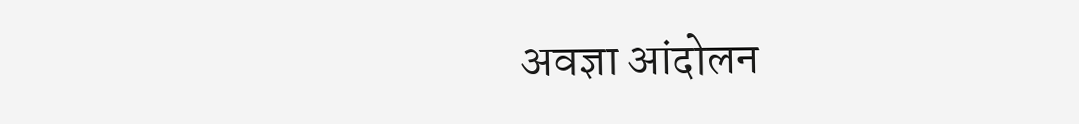अवज्ञा आंदोलन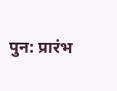पुन: प्रारंभ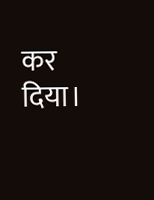कर दिया।